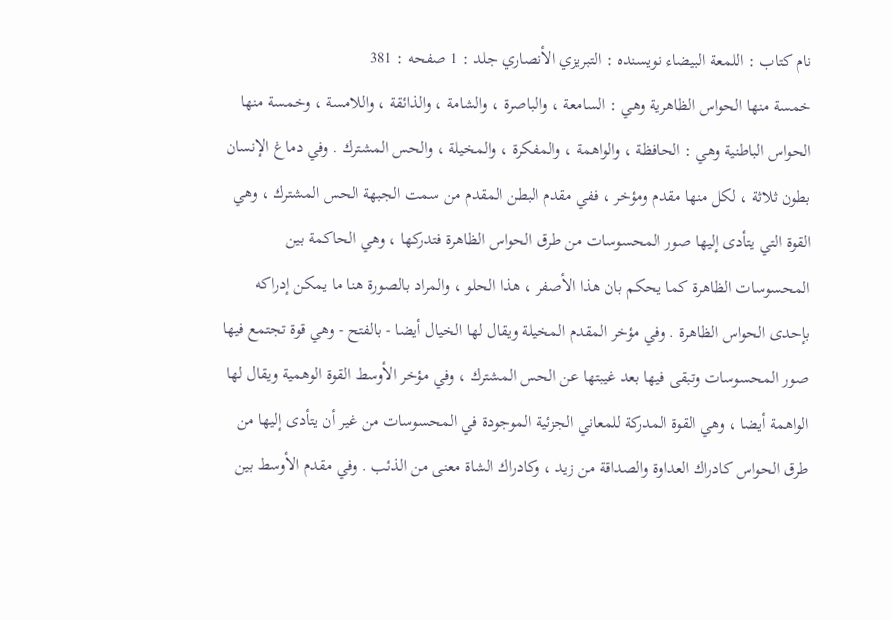نام کتاب : اللمعة البيضاء نویسنده : التبريزي الأنصاري جلد : 1 صفحه : 381
خمسة منها الحواس الظاهرية وهي : السامعة ، والباصرة ، والشامة ، والذائقة ، واللامسة ، وخمسة منها الحواس الباطنية وهي : الحافظة ، والواهمة ، والمفكرة ، والمخيلة ، والحس المشترك . وفي دماغ الإنسان بطون ثلاثة ، لكل منها مقدم ومؤخر ، ففي مقدم البطن المقدم من سمت الجبهة الحس المشترك ، وهي القوة التي يتأدى إليها صور المحسوسات من طرق الحواس الظاهرة فتدركها ، وهي الحاكمة بين المحسوسات الظاهرة كما يحكم بان هذا الأصفر ، هذا الحلو ، والمراد بالصورة هنا ما يمكن إدراكه بإحدى الحواس الظاهرة . وفي مؤخر المقدم المخيلة ويقال لها الخيال أيضا - بالفتح - وهي قوة تجتمع فيها صور المحسوسات وتبقى فيها بعد غيبتها عن الحس المشترك ، وفي مؤخر الأوسط القوة الوهمية ويقال لها الواهمة أيضا ، وهي القوة المدركة للمعاني الجزئية الموجودة في المحسوسات من غير أن يتأدى إليها من طرق الحواس كادراك العداوة والصداقة من زيد ، وكادراك الشاة معنى من الذئب . وفي مقدم الأوسط بين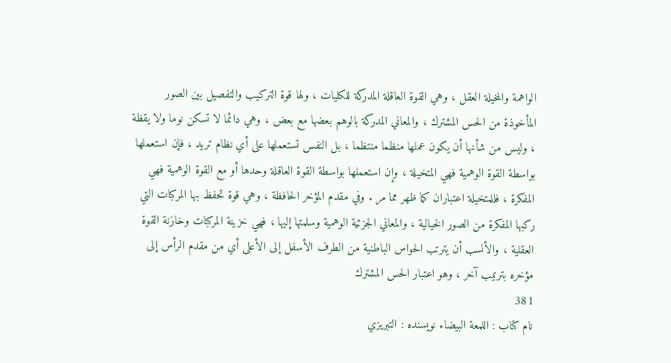الواهمة والمخيلة العقل ، وهي القوة العاقلة المدركة للكليات ، ولها قوة التركيب والتفصيل بين الصور المأخوذة من الحس المشترك ، والمعاني المدركة بالوهم بعضها مع بعض ، وهي دائما لا تسكن نوما ولا يقظة ، وليس من شأنها أن يكون عملها منظما منتظما ، بل النفس تستعملها على أي نظام تريد ، فإن استعملها بواسطة القوة الوهمية فهي المتخيلة ، وإن استعملها بواسطة القوة العاقلة وحدها أو مع القوة الوهمية فهي المفكرة ، فللمتخيلة اعتباران كما ظهر مما مر . وفي مقدم المؤخر الحافظة ، وهي قوة تحفظ بها المركبات التي ركبها المفكرة من الصور الخيالية ، والمعاني الجزئية الوهمية وسلمتها إليها ، فهي خزينة المركبات وخازنة القوة العقلية ، والأنسب أن يترتب الحواس الباطنية من الطرف الأسفل إلى الأعلى أي من مقدم الرأس إلى مؤخره بترتيب آخر ، وهو اعتبار الحس المشترك
381
نام کتاب : اللمعة البيضاء نویسنده : التبريزي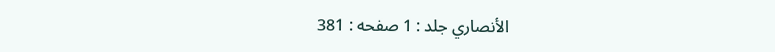الأنصاري جلد : 1 صفحه : 381